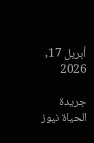أبريل 17, 2026

جريدة الحياة نيوز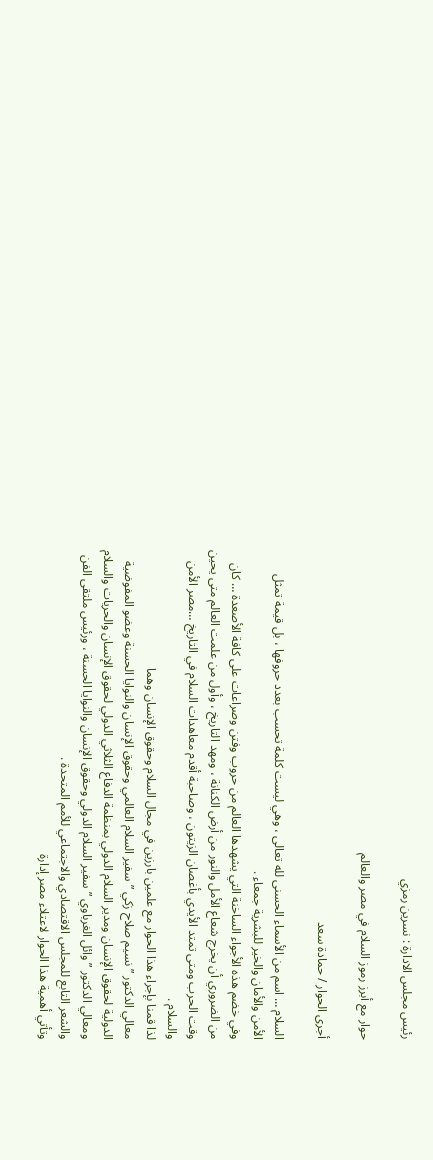رئيس مجلس الادارة : نسرين رمزي

حوار مع أبرز رموز السلام في مصر والعالم

أجرى الحوار / حمادة سعد

السلام … اسم من الأسماء الحسنى لله تعالى ، وهي ليست كلمة تحسب بعدد حروفها ، بل قيمة تمثل الأمن والأمان والخير للبشرية جمعاء .
وفي خضم هذه الأجواء الساخنة التي يشهدها العالم من حروب وفتن وصراعات على كافة الأصعدة … كان من الضروري أن يخرج شعاع الأمل والنور من أرض الكنانة ، ومهد التاريخ ، وأول من علمت العالم متى يحين وقت الحرب ومتى تمتد الأيدي بأغصان الزيتون ، وصاحبة أقدم معاهدات السلام في التاريخ …مصر الأمن والسلام .
لذا قمنا بإجراء هذا الحوار مع علمين بارزين في مجال السلام وحقوق الإنسان وهما
معالي الدكتور ” نسيم صلاح زكي ” سفير السلام العالمي وحقوق الإنسان والنوايا الحسنة وعضو المفوضية الدولية لحقوق الإنسان ومدير السلام الدولي بمنظمة الدفاع الثلاثي الدولي لحقوق الإنسان والحريات والسلام
ومعالي الدكتور ” وائل الغرباوي ” سفير السلام الدولي وحقوق الإنسان والنوايا الحسنة ، ورئيس ملتقى الفن والشعر التابع للمجلس الاقتصادي والاجتماعي للأمم المتحدة .
وتأتي أهمية هذا الحوار لاعتلاء مصر إدارة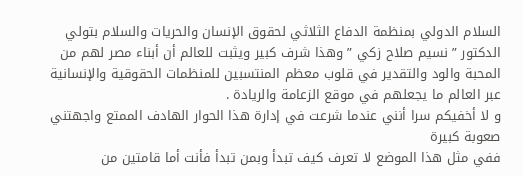السلام الدولي بمنظمة الدفاع الثلاثي لحقوق الإنسان والحريات والسلام بتولي الدكتور ” نسيم صلاح زكي ” وهذا شرف كبير ويثبت للعالم أن أبناء مصر لهم من المحبة والود والتقدير في قلوب معظم المنتسبين للمنظمات الحقوقية والإنسانية عبر العالم ما يجعلهم في موقع الزعامة والريادة .
و لا أخفيكم سرا أنني عندما شرعت في إدارة هذا الحوار الهادف الممتع واجهتني صعوبة كبيرة
ففي مثل هذا الموضع لا تعرف كيف تبدأ وبمن تبدأ فأنت أما قامتين من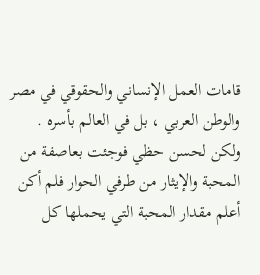قامات العمل الإنساني والحقوقي في مصر والوطن العربي ، بل في العالم بأسره .
ولكن لحسن حظي فوجئت بعاصفة من المحبة والإيثار من طرفي الحوار فلم أكن أعلم مقدار المحبة التي يحملها كل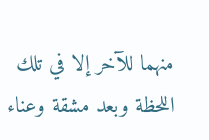منهما للآخر إلا في تلك اللحظة وبعد مشقة وعناء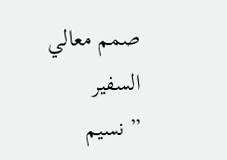صمم معالي السفير
” نسيم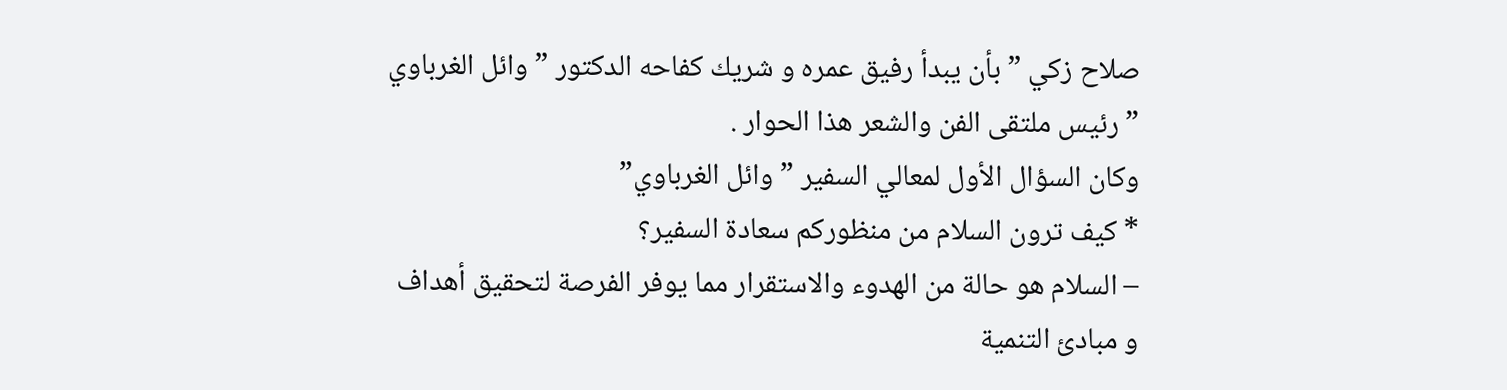صلاح زكي ” بأن يبدأ رفيق عمره و شريك كفاحه الدكتور ” وائل الغرباوي ” رئيس ملتقى الفن والشعر هذا الحوار .
وكان السؤال الأول لمعالي السفير ” وائل الغرباوي”
* كيف ترون السلام من منظوركم سعادة السفير؟
– السلام هو حالة من الهدوء والاستقرار مما يوفر الفرصة لتحقيق أهداف و مبادئ التنمية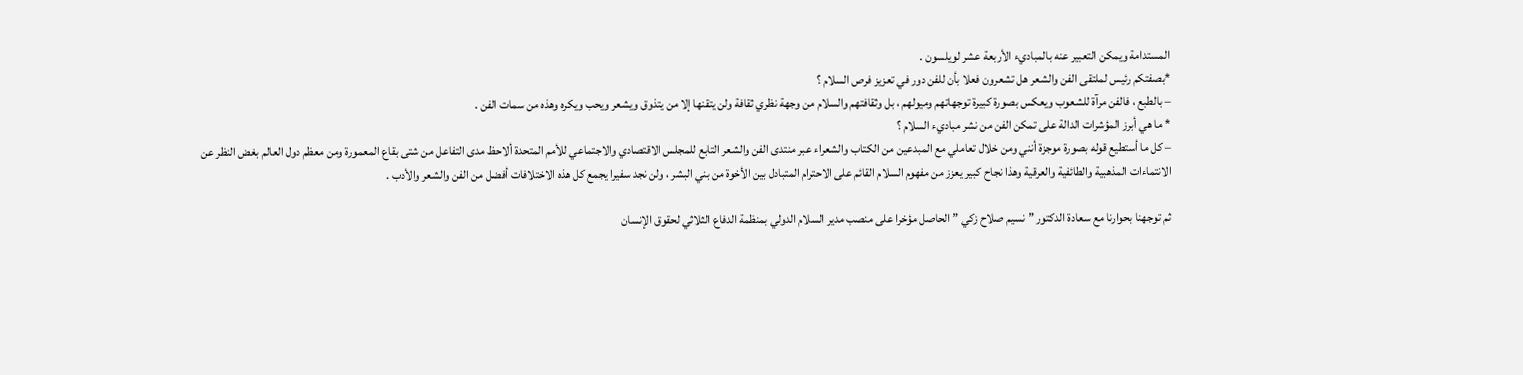المستدامة ويمكن التعبير عنه بالمباديء الأربعة عشر لويلسون .
*بصفتكم رئيس لملتقى الفن والشعر هل تشعرون فعلا بأن للفن دور في تعزيز فرص السلام ؟
– بالطبع ، فالفن مرآة للشعوب ويعكس بصورة كبيرة توجهاتهم وميولهم ، بل وثقافتهم والسلام من وجهة نظري ثقافة ولن يتقنها إلا من يتذوق ويشعر ويحب ويكره وهذه من سمات الفن .
* ما هي أبرز المؤشرات الدالة على تمكن الفن من نشر مباديء السلام ؟
– كل ما أستطيع قوله بصورة موجزة أنني ومن خلال تعاملي مع المبدعين من الكتاب والشعراء عبر منتدى الفن والشعر التابع للمجلس الاقتصادي والاجتماعي للأمم المتحدة ألاحظ مدى التفاعل من شتى بقاع المعمورة ومن معظم دول العالم بغض النظر عن الانتماءات المذهبية والطائفية والعرقية وهذا نجاح كبير يعزز من مفهوم السلام القائم على الاحترام المتبادل بين الأخوة من بني البشر ، ولن نجد سفيرا يجمع كل هذه الاختلافات أفضل من الفن والشعر والأدب .

ثم توجهنا بحوارنا مع سعادة الدكتور ” نسيم صلاح زكي ” الحاصل مؤخرا على منصب مدير السلام الدولي بمنظمة الدفاع الثلاثي لحقوق الإنسان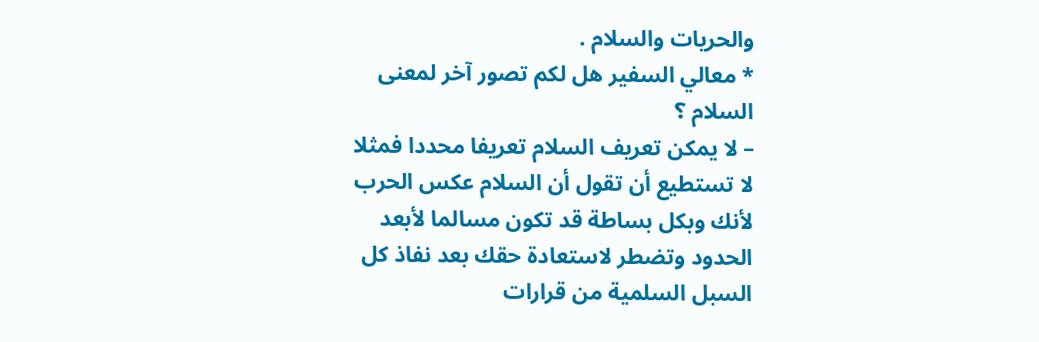والحريات والسلام .
* معالي السفير هل لكم تصور آخر لمعنى السلام ؟
– لا يمكن تعريف السلام تعريفا محددا فمثلا لا تستطيع أن تقول أن السلام عكس الحرب
لأنك وبكل بساطة قد تكون مسالما لأبعد الحدود وتضطر لاستعادة حقك بعد نفاذ كل السبل السلمية من قرارات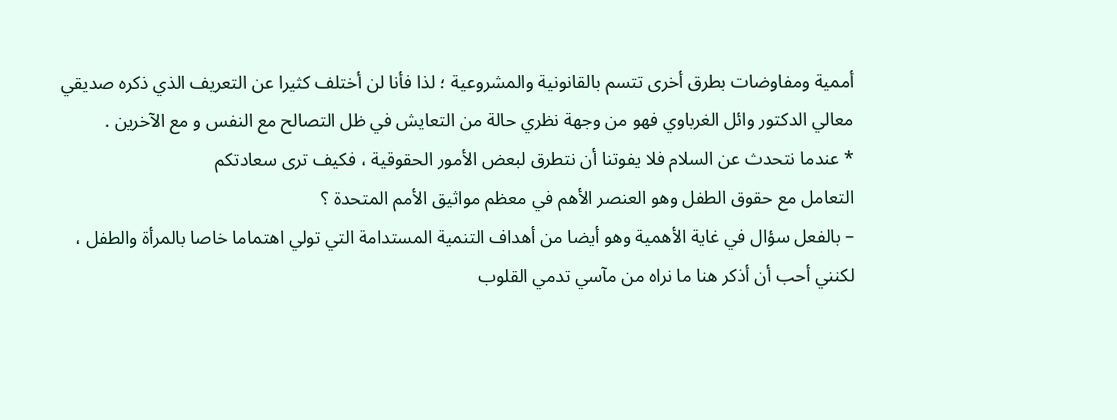أممية ومفاوضات بطرق أخرى تتسم بالقانونية والمشروعية ؛ لذا فأنا لن أختلف كثيرا عن التعريف الذي ذكره صديقي معالي الدكتور وائل الغرباوي فهو من وجهة نظري حالة من التعايش في ظل التصالح مع النفس و مع الآخرين .
* عندما نتحدث عن السلام فلا يفوتنا أن نتطرق لبعض الأمور الحقوقية ، فكيف ترى سعادتكم
التعامل مع حقوق الطفل وهو العنصر الأهم في معظم مواثيق الأمم المتحدة ؟
– بالفعل سؤال في غاية الأهمية وهو أيضا من أهداف التنمية المستدامة التي تولي اهتماما خاصا بالمرأة والطفل ، لكنني أحب أن أذكر هنا ما نراه من مآسي تدمي القلوب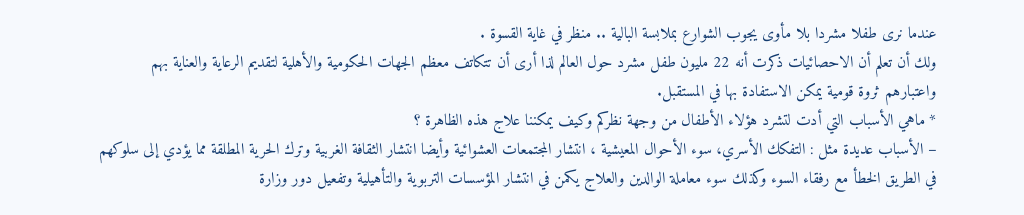عندما نرى طفلا مشردا بلا مأوى يجوب الشوارع بملابسة البالية .. منظر في غاية القسوة .
ولك أن تعلم أن الاحصائيات ذكرت أنه 22 مليون طفل مشرد حول العالم لذا أرى أن تتكاتف معظم الجهات الحكومية والأهلية لتقديم الرعاية والعناية بهم واعتبارهم ثروة قومية يمكن الاستفادة بها في المستقبل.
* ماهي الأسباب التي أدت لتشرد هؤلاء الأطفال من وجهة نظركم وكيف يمكننا علاج هذه الظاهرة ؟
– الأسباب عديدة مثل : التفكك الأسري، سوء الأحوال المعيشية ، انتشار المجتمعات العشوائية وأيضا انتشار الثقافة الغربية وترك الحرية المطلقة مما يؤدي إلى سلوكهم في الطريق الخطأ مع رفقاء السوء وكذلك سوء معاملة الوالدين والعلاج يكمن في انتشار المؤسسات التربوية والتأهيلية وتفعيل دور وزارة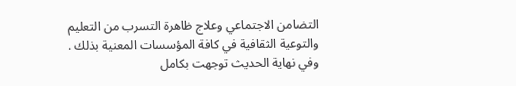التضامن الاجتماعي وعلاج ظاهرة التسرب من التعليم والتوعية الثقافية في كافة المؤسسات المعنية بذلك .
وفي نهاية الحديث توجهت بكامل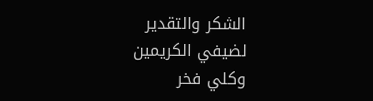الشكر والتقدير لضيفي الكريمين وكلي فخر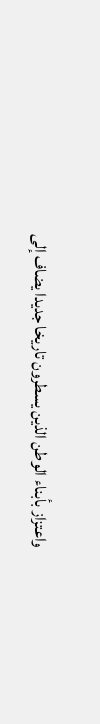واعتزاز بأبناء الوطن الذين يسطرون تاريخا جديدا يضاف إلى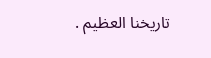تاريخنا العظيم .